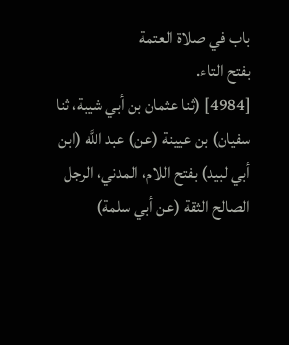باب في صلاة العتمة
بفتح التاء.
[4984] (ثنا عثمان بن أبي شيبة، ثنا سفيان) بن عيينة (عن) عبد اللَّه (ابن أبي لبيد) بفتح اللام، المدني، الرجل الصالح الثقة (عن أبي سلمة)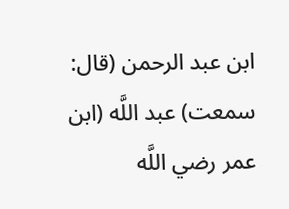ابن عبد الرحمن (قال: سمعت) عبد اللَّه (ابن عمر رضي اللَّه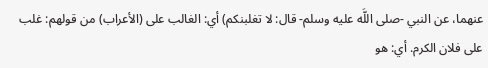عنهما، عن النبي -صلى اللَّه عليه وسلم- قال: لا تغلبنكم) أي: الغالب على (الأعراب) من قولهم: غلب على فلان الكرم. أي: هو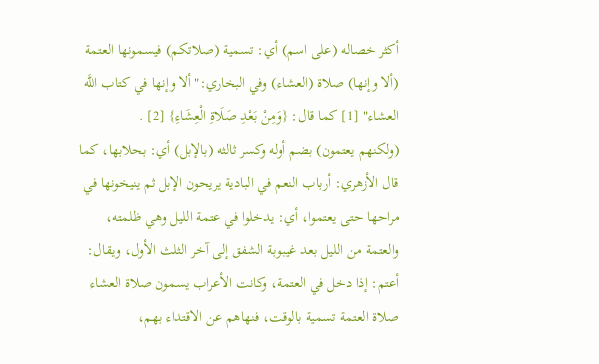أكثر خصاله (على اسم) أي: تسمية (صلاتكم) فيسمونها العتمة (ألا وإنها) صلاة (العشاء) وفي البخاري:"ألا وإنها في كتاب اللَّه العشاء" [1] كما قال: {وَمِنْ بَعْدِ صَلَاةِ الْعِشَاءِ} [2] .
(ولكنهم يعتمون) بضم أوله وكسر ثالثه (بالإبل) أي: بحلابها، كما قال الأزهري: أرباب النعم في البادية يريحون الإبل ثم ينيخونها في مراحها حتى يعتموا، أي: يدخلوا في عتمة الليل وهي ظلمته، والعتمة من الليل بعد غيبوبة الشفق إلى آخر الثلث الأول، ويقال: أعتم: إذا دخل في العتمة، وكانت الأعراب يسمون صلاة العشاء صلاة العتمة تسمية بالوقت، فنهاهم عن الاقتداء بهم،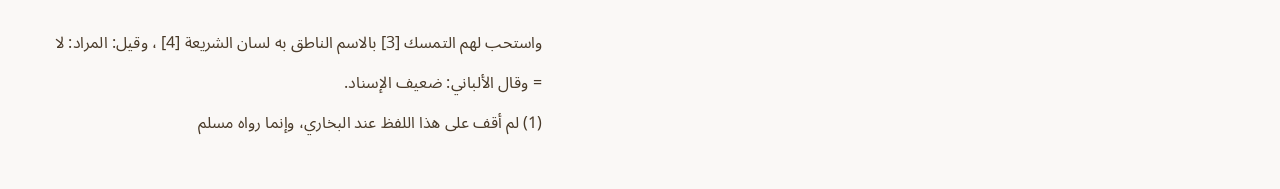واستحب لهم التمسك [3] بالاسم الناطق به لسان الشريعة [4] ، وقيل: المراد: لا
= وقال الألباني: ضعيف الإسناد.
(1) لم أقف على هذا اللفظ عند البخاري، وإنما رواه مسلم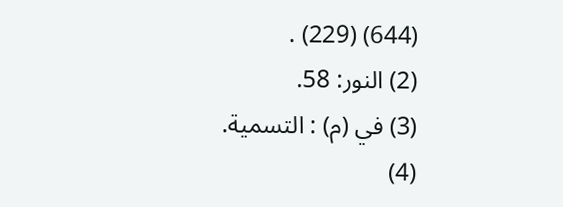(644) (229) .
(2) النور: 58.
(3) في (م) : التسمية.
(4)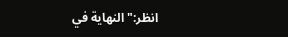انظر:"النهاية في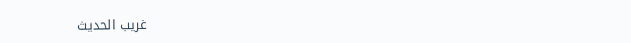غريب الحديث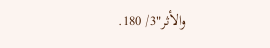والأثر"3/ 180.